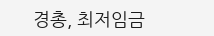경총, 최저임금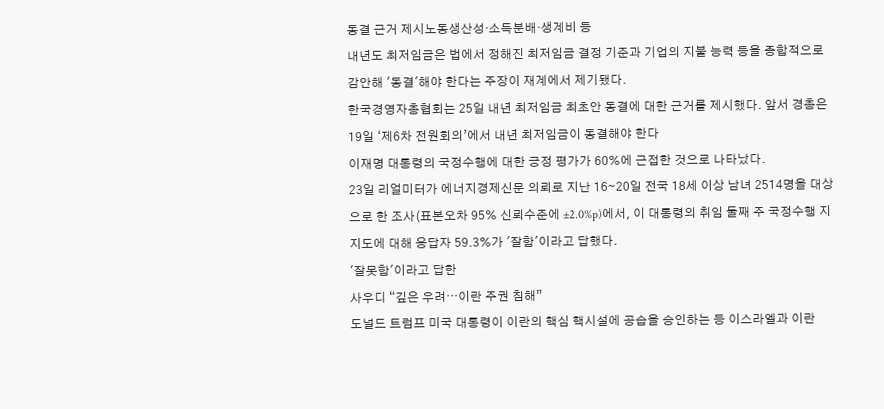동결 근거 제시노동생산성·소득분배·생계비 등
내년도 최저임금은 법에서 정해진 최저임금 결정 기준과 기업의 지불 능력 등을 종합적으로 감안해 '동결'해야 한다는 주장이 재계에서 제기됐다.
한국경영자총협회는 25일 내년 최저임금 최초안 동결에 대한 근거를 제시했다. 앞서 경총은 19일 ‘제6차 전원회의’에서 내년 최저임금이 동결해야 한다
이재명 대통령의 국정수행에 대한 긍정 평가가 60%에 근접한 것으로 나타났다.
23일 리얼미터가 에너지경제신문 의뢰로 지난 16∼20일 전국 18세 이상 남녀 2514명을 대상으로 한 조사(표본오차 95% 신뢰수준에 ±2.0%p)에서, 이 대통령의 취임 둘째 주 국정수행 지지도에 대해 응답자 59.3%가 '잘함'이라고 답했다.
'잘못함'이라고 답한
사우디 “깊은 우려⋯이란 주권 침해”
도널드 트럼프 미국 대통령이 이란의 핵심 핵시설에 공습을 승인하는 등 이스라엘과 이란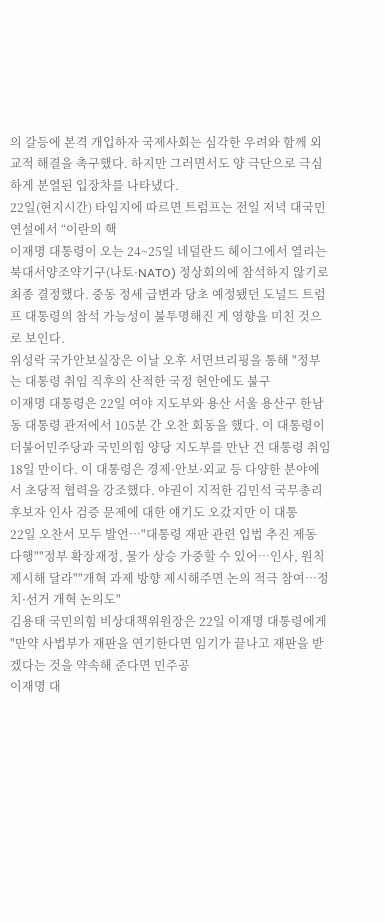의 갈등에 본격 개입하자 국제사회는 심각한 우려와 함께 외교적 해결을 촉구했다. 하지만 그러면서도 양 극단으로 극심하게 분열된 입장차를 나타냈다.
22일(현지시간) 타임지에 따르면 트럼프는 전일 저녁 대국민 연설에서 “이란의 핵
이재명 대통령이 오는 24~25일 네덜란드 헤이그에서 열리는 북대서양조약기구(나토·NATO) 정상회의에 참석하지 않기로 최종 결정했다. 중동 정세 급변과 당초 예정됐던 도널드 트럼프 대통령의 참석 가능성이 불투명해진 게 영향을 미친 것으로 보인다.
위성락 국가안보실장은 이날 오후 서면브리핑을 통해 "정부는 대통령 취임 직후의 산적한 국정 현안에도 불구
이재명 대통령은 22일 여야 지도부와 용산 서울 용산구 한남동 대통령 관저에서 105분 간 오찬 회동을 했다. 이 대통령이 더불어민주당과 국민의힘 양당 지도부를 만난 건 대통령 취임 18일 만이다. 이 대통령은 경제·안보·외교 등 다양한 분야에서 초당적 협력을 강조했다. 야권이 지적한 김민석 국무총리 후보자 인사 검증 문제에 대한 얘기도 오갔지만 이 대통
22일 오찬서 모두 발언…"대통령 재판 관련 입법 추진 제동 다행""정부 확장재정, 물가 상승 가중할 수 있어…인사, 원칙 제시해 달라""개혁 과제 방향 제시해주면 논의 적극 참여…정치·선거 개혁 논의도"
김용태 국민의힘 비상대책위원장은 22일 이재명 대통령에게 "만약 사법부가 재판을 연기한다면 임기가 끝나고 재판을 받겠다는 것을 약속해 준다면 민주공
이재명 대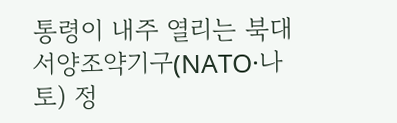통령이 내주 열리는 북대서양조약기구(NATO·나토) 정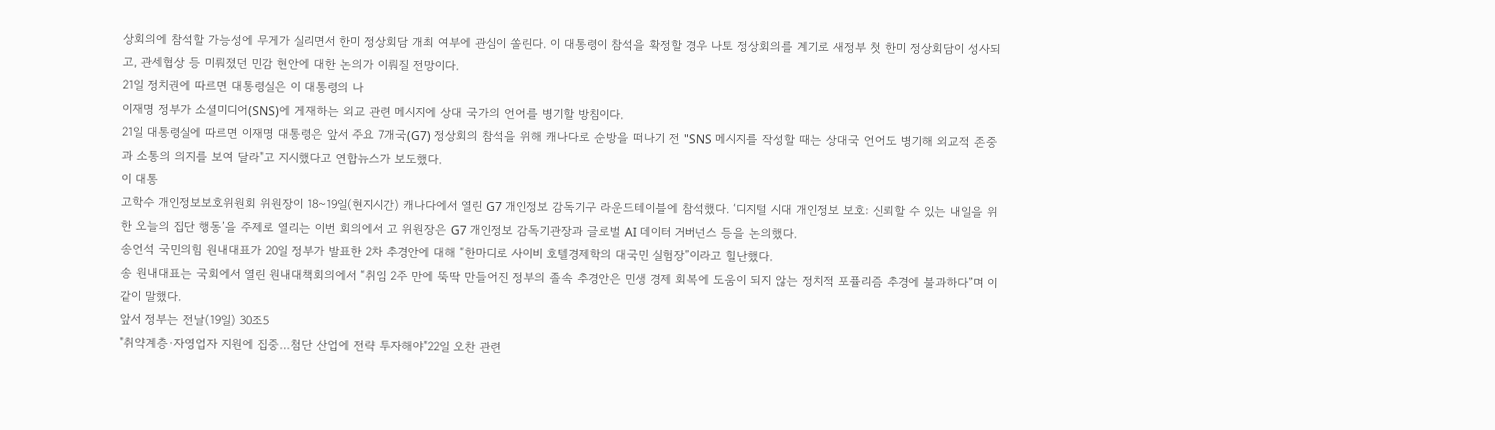상회의에 참석할 가능성에 무게가 실리면서 한미 정상회담 개최 여부에 관심이 쏠린다. 이 대통령이 참석을 확정할 경우 나토 정상회의를 계기로 새정부 첫 한미 정상회담이 성사되고, 관세협상 등 미뤄졌던 민감 현안에 대한 논의가 이뤄질 전망이다.
21일 정치권에 따르면 대통령실은 이 대통령의 나
이재명 정부가 소셜미디어(SNS)에 게재하는 외교 관련 메시지에 상대 국가의 언어를 병기할 방침이다.
21일 대통령실에 따르면 이재명 대통령은 앞서 주요 7개국(G7) 정상회의 참석을 위해 캐나다로 순방을 떠나기 전 "SNS 메시지를 작성할 때는 상대국 언어도 병기해 외교적 존중과 소통의 의지를 보여 달라"고 지시했다고 연합뉴스가 보도했다.
이 대통
고학수 개인정보보호위원회 위원장이 18~19일(현지시간) 캐나다에서 열린 G7 개인정보 감독기구 라운드테이블에 참석했다. ‘디지털 시대 개인정보 보호: 신뢰할 수 있는 내일을 위한 오늘의 집단 행동’을 주제로 열리는 이번 회의에서 고 위원장은 G7 개인정보 감독기관장과 글로벌 AI 데이터 거버넌스 등을 논의했다.
송언석 국민의힘 원내대표가 20일 정부가 발표한 2차 추경안에 대해 “한마디로 사이비 호텔경제학의 대국민 실험장”이라고 힐난했다.
송 원내대표는 국회에서 열린 원내대책회의에서 “취임 2주 만에 뚝딱 만들어진 정부의 졸속 추경안은 민생 경제 회복에 도움이 되지 않는 정치적 포퓰리즘 추경에 불과하다”며 이같이 말했다.
앞서 정부는 전날(19일) 30조5
"취약계층·자영업자 지원에 집중…첨단 산업에 전략 투자해야"22일 오찬 관련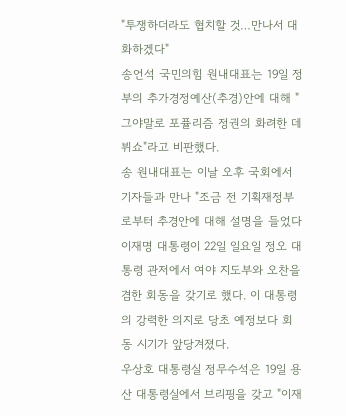"투쟁하더라도 협치할 것…만나서 대화하겠다"
송언석 국민의힘 원내대표는 19일 정부의 추가경정예산(추경)안에 대해 "그야말로 포퓰리즘 정권의 화려한 데뷔쇼"라고 비판했다.
송 원내대표는 이날 오후 국회에서 기자들과 만나 "조금 전 기획재정부로부터 추경안에 대해 설명을 들었다
이재명 대통령이 22일 일요일 정오 대통령 관저에서 여야 지도부와 오찬을 겸한 회동을 갖기로 했다. 이 대통령의 강력한 의지로 당초 예정보다 회동 시기가 앞당겨졌다.
우상호 대통령실 정무수석은 19일 용산 대통령실에서 브리핑을 갖고 "이재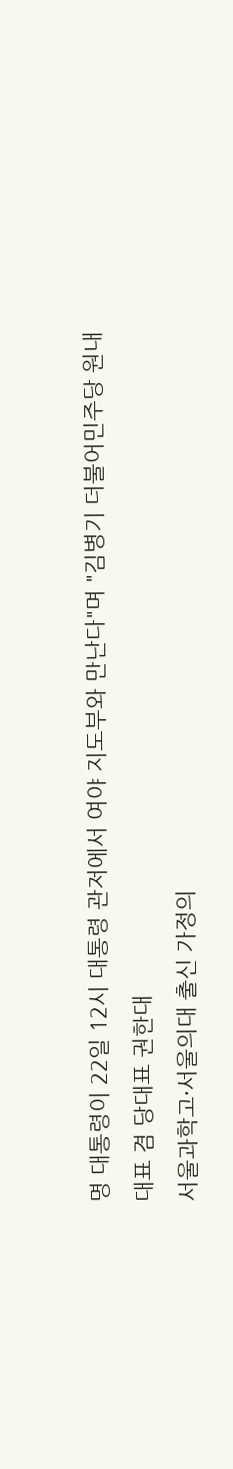명 대통령이 22일 12시 대통령 관저에서 여야 지도부와 만난다"며 "김병기 더불어민주당 원내대표 겸 당대표 권한대
서울과학고·서울의대 출신 가정의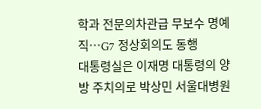학과 전문의차관급 무보수 명예직…G7 정상회의도 동행
대통령실은 이재명 대통령의 양방 주치의로 박상민 서울대병원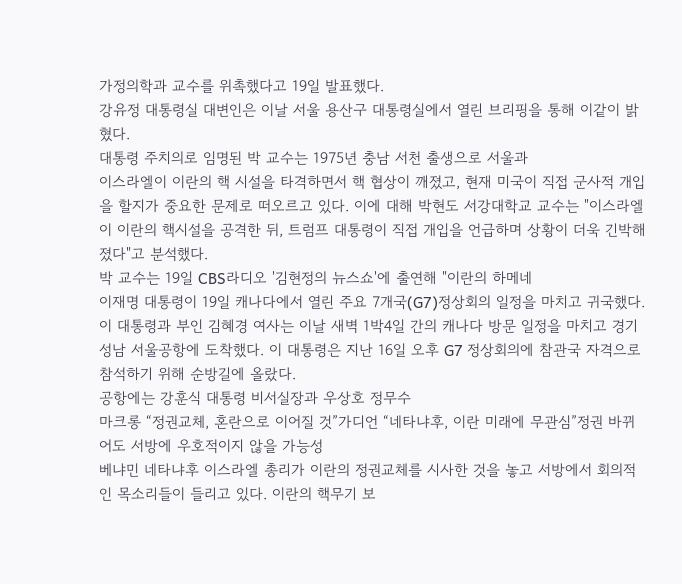가정의학과 교수를 위촉했다고 19일 발표했다.
강유정 대통령실 대변인은 이날 서울 용산구 대통령실에서 열린 브리핑을 통해 이같이 밝혔다.
대통령 주치의로 임명된 박 교수는 1975년 충남 서천 출생으로 서울과
이스라엘이 이란의 핵 시설을 타격하면서 핵 협상이 깨졌고, 현재 미국이 직접 군사적 개입을 할지가 중요한 문제로 떠오르고 있다. 이에 대해 박현도 서강대학교 교수는 "이스라엘이 이란의 핵시설을 공격한 뒤, 트럼프 대통령이 직접 개입을 언급하며 상황이 더욱 긴박해졌다"고 분석했다.
박 교수는 19일 CBS라디오 '김현정의 뉴스쇼'에 출연해 "이란의 하메네
이재명 대통령이 19일 캐나다에서 열린 주요 7개국(G7)정상회의 일정을 마치고 귀국했다.
이 대통령과 부인 김혜경 여사는 이날 새벽 1박4일 간의 캐나다 방문 일정을 마치고 경기 성남 서울공항에 도착했다. 이 대통령은 지난 16일 오후 G7 정상회의에 참관국 자격으로 참석하기 위해 순방길에 올랐다.
공항에는 강훈식 대통령 비서실장과 우상호 정무수
마크롱 “정권교체, 혼란으로 이어질 것”가디언 “네타냐후, 이란 미래에 무관심”정권 바뀌어도 서방에 우호적이지 않을 가능성
베냐민 네타냐후 이스라엘 총리가 이란의 정권교체를 시사한 것을 놓고 서방에서 회의적인 목소리들이 들리고 있다. 이란의 핵무기 보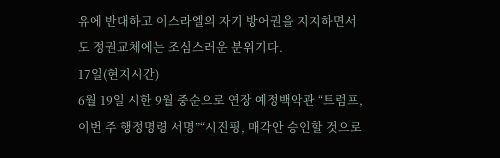유에 반대하고 이스라엘의 자기 방어권을 지지하면서도 정권교체에는 조심스러운 분위기다.
17일(현지시간)
6월 19일 시한 9월 중순으로 연장 예정백악관 “트럼프, 이번 주 행정명령 서명”“시진핑, 매각안 승인할 것으로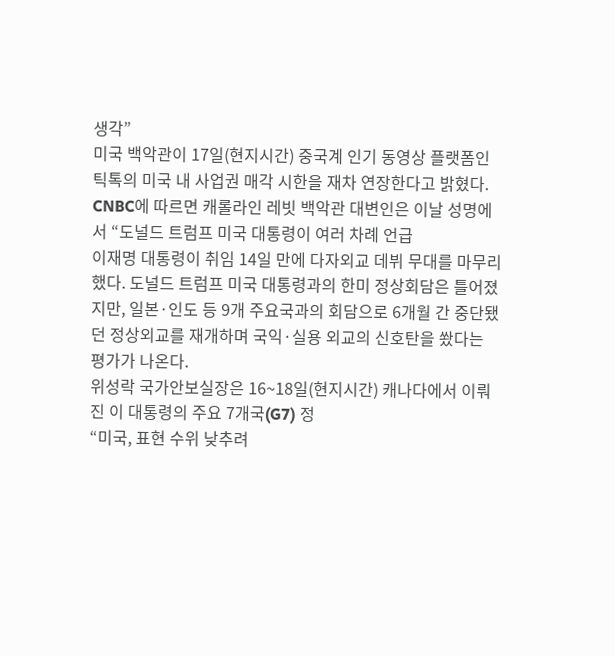생각”
미국 백악관이 17일(현지시간) 중국계 인기 동영상 플랫폼인 틱톡의 미국 내 사업권 매각 시한을 재차 연장한다고 밝혔다.
CNBC에 따르면 캐롤라인 레빗 백악관 대변인은 이날 성명에서 “도널드 트럼프 미국 대통령이 여러 차례 언급
이재명 대통령이 취임 14일 만에 다자외교 데뷔 무대를 마무리했다. 도널드 트럼프 미국 대통령과의 한미 정상회담은 틀어졌지만, 일본·인도 등 9개 주요국과의 회담으로 6개월 간 중단됐던 정상외교를 재개하며 국익·실용 외교의 신호탄을 쐈다는 평가가 나온다.
위성락 국가안보실장은 16~18일(현지시간) 캐나다에서 이뤄진 이 대통령의 주요 7개국(G7) 정
“미국, 표현 수위 낮추려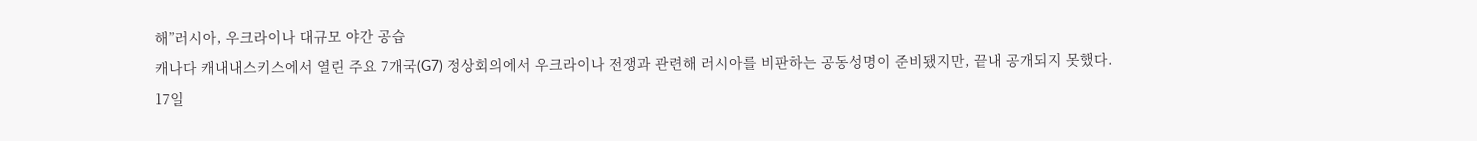해”러시아, 우크라이나 대규모 야간 공습
캐나다 캐내내스키스에서 열린 주요 7개국(G7) 정상회의에서 우크라이나 전쟁과 관련해 러시아를 비판하는 공동성명이 준비됐지만, 끝내 공개되지 못했다.
17일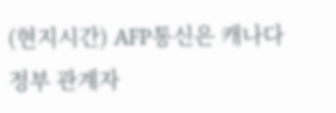(현지시간) AFP통신은 캐나다 정부 관계자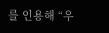를 인용해 “우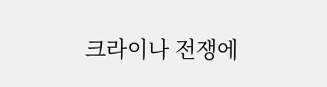크라이나 전쟁에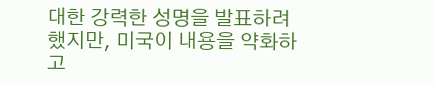대한 강력한 성명을 발표하려 했지만, 미국이 내용을 약화하고